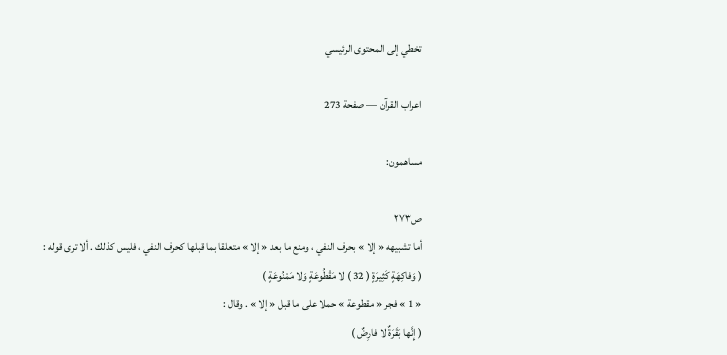تخطي إلى المحتوى الرئيسي

اعراب القرآن — صفحة 273

مساهمون:

ص٢٧٣
أما تشبيهه « إلا » بحرف النفي ، ومنع ما بعد « إلا » متعلقا بما قبلها كحرف النفي ، فليس كذلك . ألا ترى قوله :
( وَفاكِهَةٍ كَثِيرَةٍ ( 32 ) لا مَقْطُوعَةٍ وَلا مَمْنُوعَةٍ )
« 1 » فجر « مقطوعة » حملا على ما قبل « إلا » . وقال :
( إِنَّها بَقَرَةٌ لا فارِضٌ )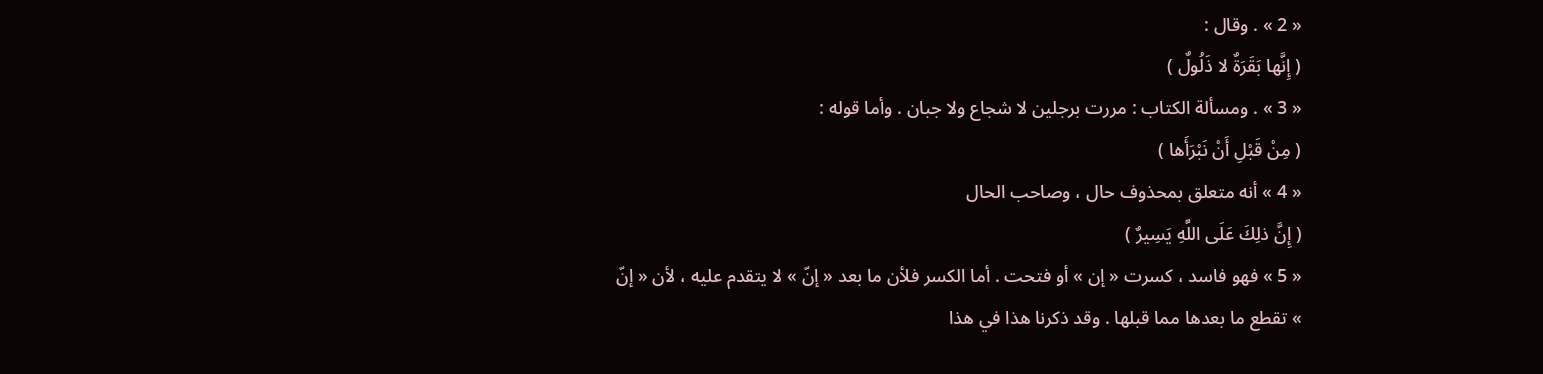« 2 » . وقال :
( إِنَّها بَقَرَةٌ لا ذَلُولٌ )
« 3 » . ومسألة الكتاب : مررت برجلين لا شجاع ولا جبان . وأما قوله :
( مِنْ قَبْلِ أَنْ نَبْرَأَها )
« 4 » أنه متعلق بمحذوف حال ، وصاحب الحال
( إِنَّ ذلِكَ عَلَى اللَّهِ يَسِيرٌ )
« 5 » فهو فاسد ، كسرت « إن » أو فتحت . أما الكسر فلأن ما بعد « إنّ » لا يتقدم عليه ، لأن « إنّ » تقطع ما بعدها مما قبلها . وقد ذكرنا هذا في هذا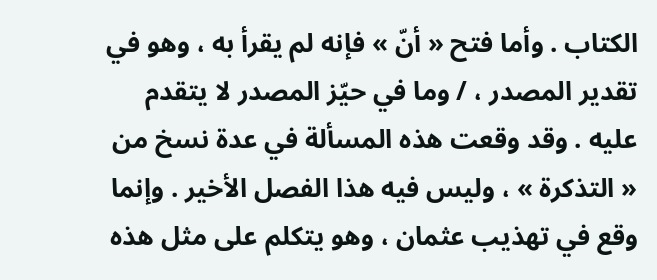الكتاب . وأما فتح « أنّ » فإنه لم يقرأ به ، وهو في تقدير المصدر ، / وما في حيّز المصدر لا يتقدم عليه . وقد وقعت هذه المسألة في عدة نسخ من « التذكرة » ، وليس فيه هذا الفصل الأخير . وإنما وقع في تهذيب عثمان ، وهو يتكلم على مثل هذه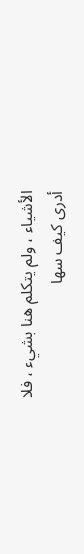الأشياء ، ولم يتكلم هنا بشيء ، فلا أدرى كيف سها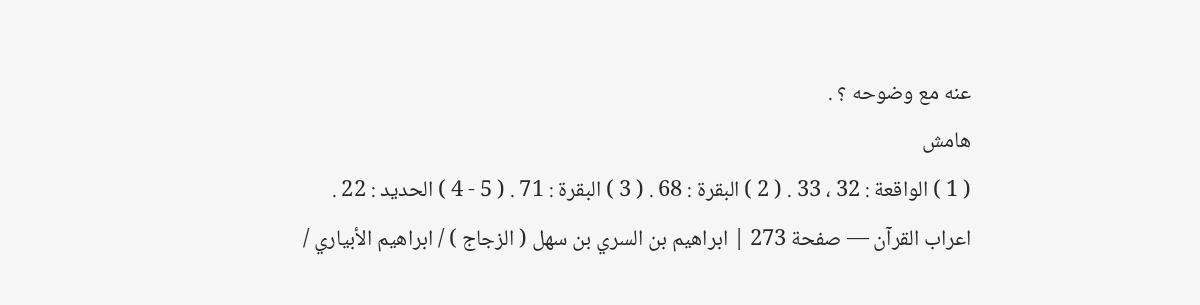عنه مع وضوحه ؟ .
هامش
( 1 ) الواقعة : 32 ، 33 . ( 2 ) البقرة : 68 . ( 3 ) البقرة : 71 . ( 5 - 4 ) الحديد : 22 .
اعراب القرآن — صفحة 273 | ابراهيم بن السري بن سهل ( الزجاج ) / ابراهيم الأبياري /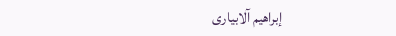إبراهيم آلابيارى